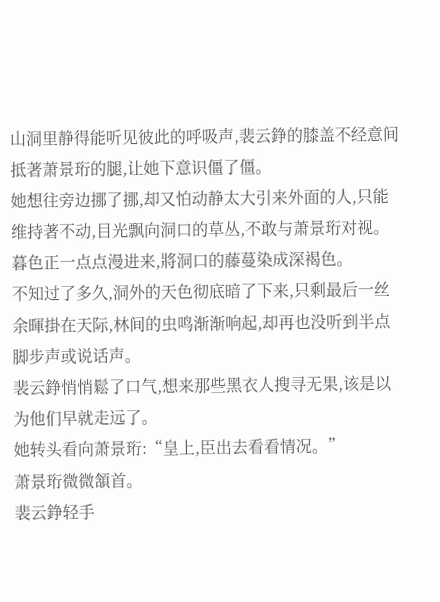山洞里静得能听见彼此的呼吸声,裴云錚的膝盖不经意间抵著萧景珩的腿,让她下意识僵了僵。
她想往旁边挪了挪,却又怕动静太大引来外面的人,只能维持著不动,目光飘向洞口的草丛,不敢与萧景珩对视。
暮色正一点点漫进来,將洞口的藤蔓染成深褐色。
不知过了多久,洞外的天色彻底暗了下来,只剩最后一丝余暉掛在天际,林间的虫鸣渐渐响起,却再也没听到半点脚步声或说话声。
裴云錚悄悄鬆了口气,想来那些黑衣人搜寻无果,该是以为他们早就走远了。
她转头看向萧景珩:“皇上,臣出去看看情况。”
萧景珩微微頷首。
裴云錚轻手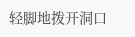轻脚地拨开洞口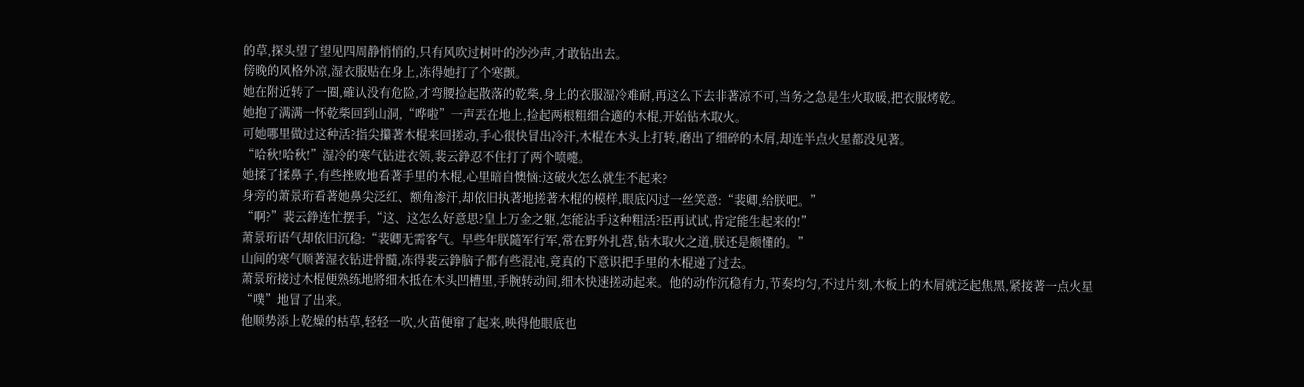的草,探头望了望见四周静悄悄的,只有风吹过树叶的沙沙声,才敢钻出去。
傍晚的风格外凉,湿衣服贴在身上,冻得她打了个寒颤。
她在附近转了一圈,確认没有危险,才弯腰捡起散落的乾柴,身上的衣服湿冷难耐,再这么下去非著凉不可,当务之急是生火取暖,把衣服烤乾。
她抱了满满一怀乾柴回到山洞,“哗啦”一声丟在地上,捡起两根粗细合適的木棍,开始钻木取火。
可她哪里做过这种活?指尖攥著木棍来回搓动,手心很快冒出冷汗,木棍在木头上打转,磨出了细碎的木屑,却连半点火星都没见著。
“哈秋!哈秋!”湿冷的寒气钻进衣领,裴云錚忍不住打了两个喷嚏。
她揉了揉鼻子,有些挫败地看著手里的木棍,心里暗自懊恼:这破火怎么就生不起来?
身旁的萧景珩看著她鼻尖泛红、额角渗汗,却依旧执著地搓著木棍的模样,眼底闪过一丝笑意:“裴卿,给朕吧。”
“啊?”裴云錚连忙摆手,“这、这怎么好意思?皇上万金之躯,怎能沾手这种粗活?臣再试试,肯定能生起来的!”
萧景珩语气却依旧沉稳:“裴卿无需客气。早些年朕隨军行军,常在野外扎营,钻木取火之道,朕还是颇懂的。”
山间的寒气顺著湿衣钻进骨髓,冻得裴云錚脑子都有些混沌,竟真的下意识把手里的木棍递了过去。
萧景珩接过木棍便熟练地將细木抵在木头凹槽里,手腕转动间,细木快速搓动起来。他的动作沉稳有力,节奏均匀,不过片刻,木板上的木屑就泛起焦黑,紧接著一点火星“噗”地冒了出来。
他顺势添上乾燥的枯草,轻轻一吹,火苗便窜了起来,映得他眼底也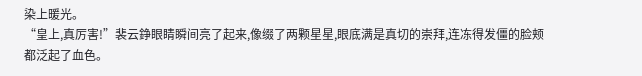染上暖光。
“皇上,真厉害!”裴云錚眼睛瞬间亮了起来,像缀了两颗星星,眼底满是真切的崇拜,连冻得发僵的脸颊都泛起了血色。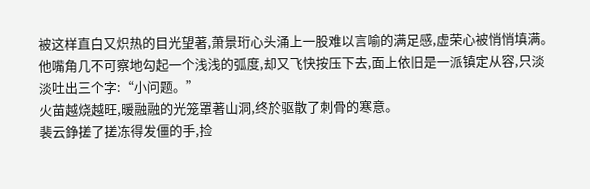被这样直白又炽热的目光望著,萧景珩心头涌上一股难以言喻的满足感,虚荣心被悄悄填满。
他嘴角几不可察地勾起一个浅浅的弧度,却又飞快按压下去,面上依旧是一派镇定从容,只淡淡吐出三个字:“小问题。”
火苗越烧越旺,暖融融的光笼罩著山洞,终於驱散了刺骨的寒意。
裴云錚搓了搓冻得发僵的手,捡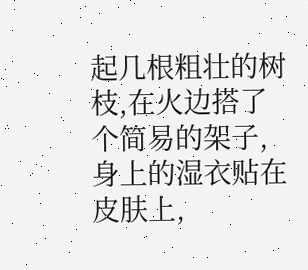起几根粗壮的树枝,在火边搭了个简易的架子,身上的湿衣贴在皮肤上,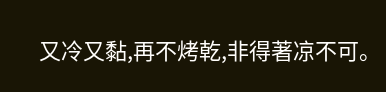又冷又黏,再不烤乾,非得著凉不可。